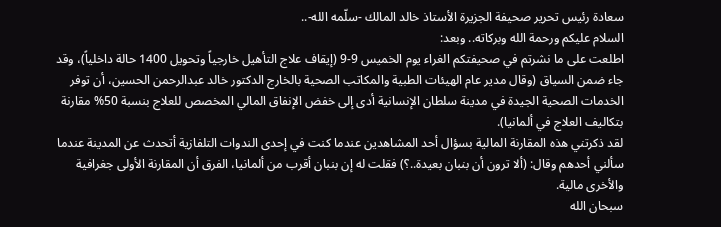سعادة رئيس تحرير صحيفة الجزيرة الأستاذ خالد المالك -سلّمه الله-..
السلام عليكم ورحمة الله وبركاته.. وبعد:
اطلعت على ما نشرتم في صحيفتكم الغراء يوم الخميس 9-9 (إيقاف علاج التأهيل خارجياً وتحويل 1400 حالة داخلياً)، وقد جاء ضمن السياق (وقال مدير عام الهيئات الطبية والمكاتب الصحية بالخارج الدكتور خالد عبدالرحمن الحسين، أن توفر الخدمات الصحية الجيدة في مدينة سلطان الإنسانية أدى إلى خفض الإنفاق المالي المخصص للعلاج بنسبة 50% مقارنة بتكاليف العلاج في ألمانيا).
لقد ذكرتني هذه المقارنة المالية بسؤال أحد المشاهدين عندما كنت في إحدى الندوات التلفازية أتحدث عن المدينة عندما سألني أحدهم وقال: (ألا ترون أن بنبان بعيدة..؟) فقلت له إن بنبان أقرب من ألمانيا، الفرق أن المقارنة الأولى جغرافية والأخرى مالية.
سبحان الله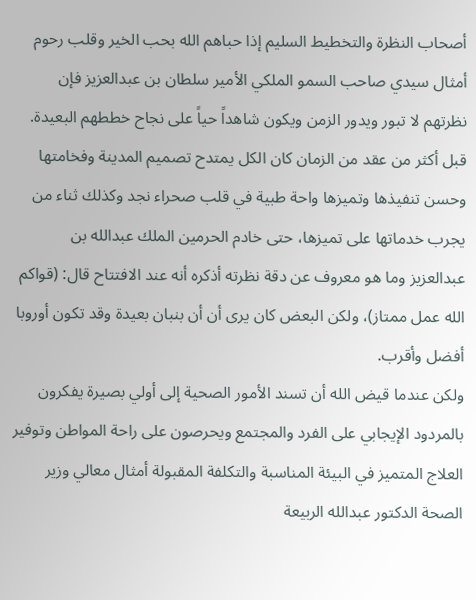أصحاب النظرة والتخطيط السليم إذا حباهم الله بحب الخير وقلب رحوم أمثال سيدي صاحب السمو الملكي الأمير سلطان بن عبدالعزيز فإن نظرتهم لا تبور ويدور الزمن ويكون شاهداً حياً على نجاح خططهم البعيدة.
قبل أكثر من عقد من الزمان كان الكل يمتدح تصميم المدينة وفخامتها وحسن تنفيذها وتميزها واحة طبية في قلب صحراء نجد وكذلك ثناء من يجرب خدماتها على تميزها، حتى خادم الحرمين الملك عبدالله بن عبدالعزيز وما هو معروف عن دقة نظرته أذكره أنه عند الافتتاح قال: (قواكم الله عمل ممتاز)، ولكن البعض كان يرى أن أن بنبان بعيدة وقد تكون أوروبا أفضل وأقرب.
ولكن عندما قيض الله أن تسند الأمور الصحية إلى أولي بصيرة يفكرون بالمردود الإيجابي على الفرد والمجتمع ويحرصون على راحة المواطن وتوفير العلاج المتميز في البيئة المناسبة والتكلفة المقبولة أمثال معالي وزير الصحة الدكتور عبدالله الربيعة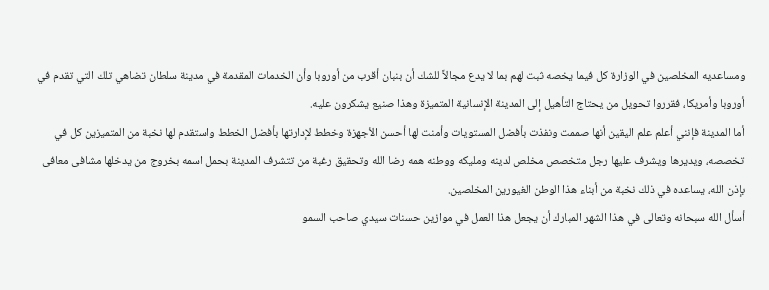ومساعديه المخلصين في الوزارة كل فيما يخصه ثبت لهم بما لا يدع مجالاً للشك أن بنبان أقرب من أوروبا وأن الخدمات المقدمة في مدينة سلطان تضاهي تلك التي تقدم في أوروبا وأمريكا، فقرروا تحويل من يحتاج التأهيل إلى المدينة الإنسانية المتميزة وهذا صنيع يشكرون عليه.
أما المدينة فإنني أعلم علم اليقين أنها صممت ونفذت بأفضل المستويات وأمنت لها أحسن الأجهزة وخطط لإدارتها بأفضل الخطط واستقدم لها نخبة من المتميزين كل في تخصصه، ويديرها ويشرف عليها رجل متخصص مخلص لدينه ومليكه ووطنه همه رضا الله وتحقيق رغبة من تتشرف المدينة بحمل اسمه بخروج من يدخلها مشافى معافى بإذن الله، يساعده في ذلك نخبة من أبناء هذا الوطن الغيورين المخلصين.
أسأل الله سبحانه وتعالى في هذا الشهر المبارك أن يجعل هذا العمل في موازين حسنات سيدي صاحب السمو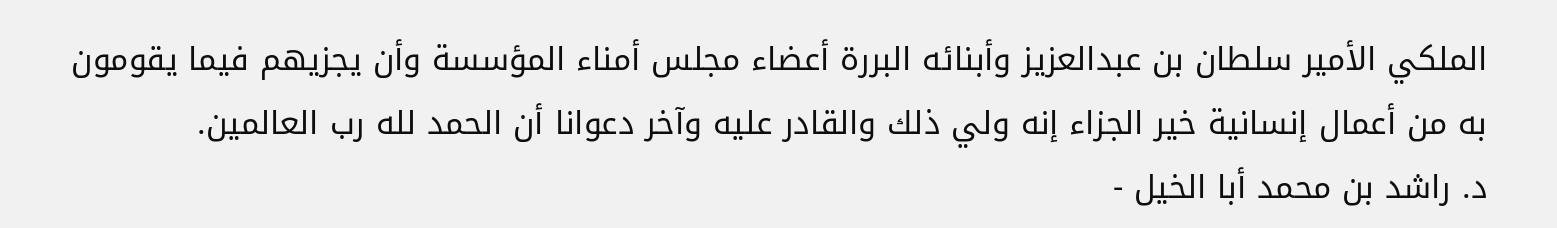الملكي الأمير سلطان بن عبدالعزيز وأبنائه البررة أعضاء مجلس أمناء المؤسسة وأن يجزيهم فيما يقومون به من أعمال إنسانية خير الجزاء إنه ولي ذلك والقادر عليه وآخر دعوانا أن الحمد لله رب العالمين.
د. راشد بن محمد أبا الخيل -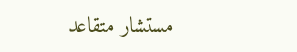مستشار متقاعد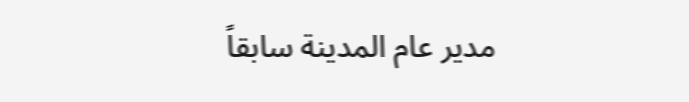مدير عام المدينة سابقاً